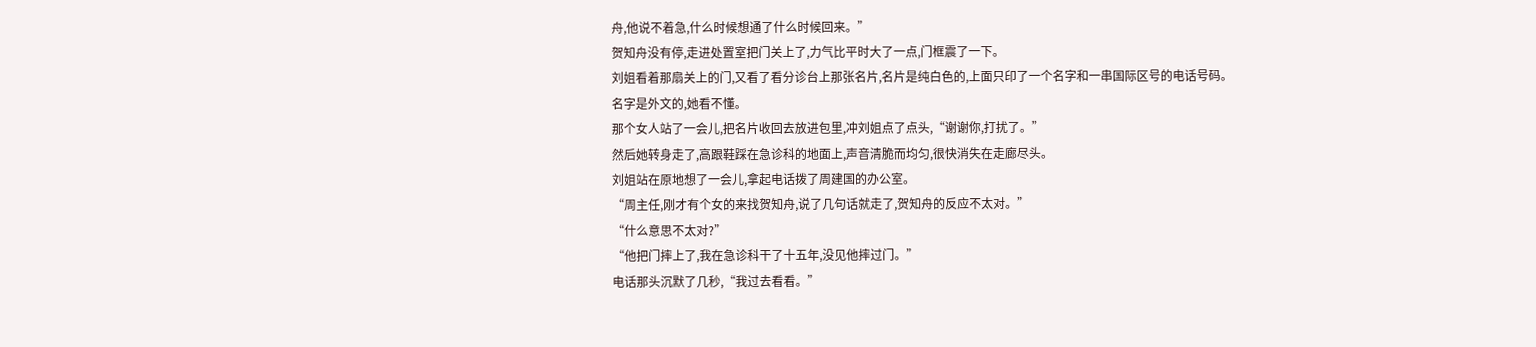舟,他说不着急,什么时候想通了什么时候回来。”
贺知舟没有停,走进处置室把门关上了,力气比平时大了一点,门框震了一下。
刘姐看着那扇关上的门,又看了看分诊台上那张名片,名片是纯白色的,上面只印了一个名字和一串国际区号的电话号码。
名字是外文的,她看不懂。
那个女人站了一会儿,把名片收回去放进包里,冲刘姐点了点头,“谢谢你,打扰了。”
然后她转身走了,高跟鞋踩在急诊科的地面上,声音清脆而均匀,很快消失在走廊尽头。
刘姐站在原地想了一会儿,拿起电话拨了周建国的办公室。
“周主任,刚才有个女的来找贺知舟,说了几句话就走了,贺知舟的反应不太对。”
“什么意思不太对?”
“他把门摔上了,我在急诊科干了十五年,没见他摔过门。”
电话那头沉默了几秒,“我过去看看。”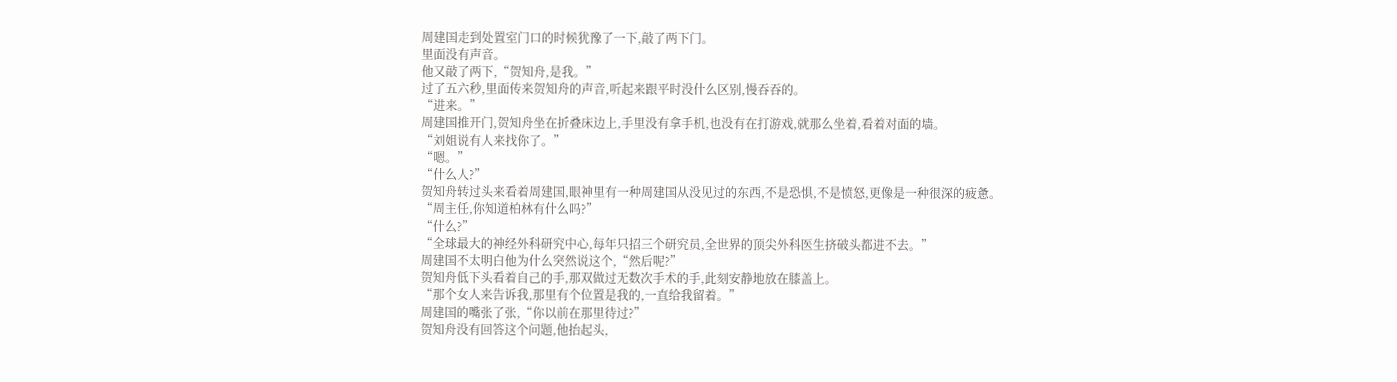周建国走到处置室门口的时候犹豫了一下,敲了两下门。
里面没有声音。
他又敲了两下,“贺知舟,是我。”
过了五六秒,里面传来贺知舟的声音,听起来跟平时没什么区别,慢吞吞的。
“进来。”
周建国推开门,贺知舟坐在折叠床边上,手里没有拿手机,也没有在打游戏,就那么坐着,看着对面的墙。
“刘姐说有人来找你了。”
“嗯。”
“什么人?”
贺知舟转过头来看着周建国,眼神里有一种周建国从没见过的东西,不是恐惧,不是愤怒,更像是一种很深的疲惫。
“周主任,你知道柏林有什么吗?”
“什么?”
“全球最大的神经外科研究中心,每年只招三个研究员,全世界的顶尖外科医生挤破头都进不去。”
周建国不太明白他为什么突然说这个,“然后呢?”
贺知舟低下头看着自己的手,那双做过无数次手术的手,此刻安静地放在膝盖上。
“那个女人来告诉我,那里有个位置是我的,一直给我留着。”
周建国的嘴张了张,“你以前在那里待过?”
贺知舟没有回答这个问题,他抬起头,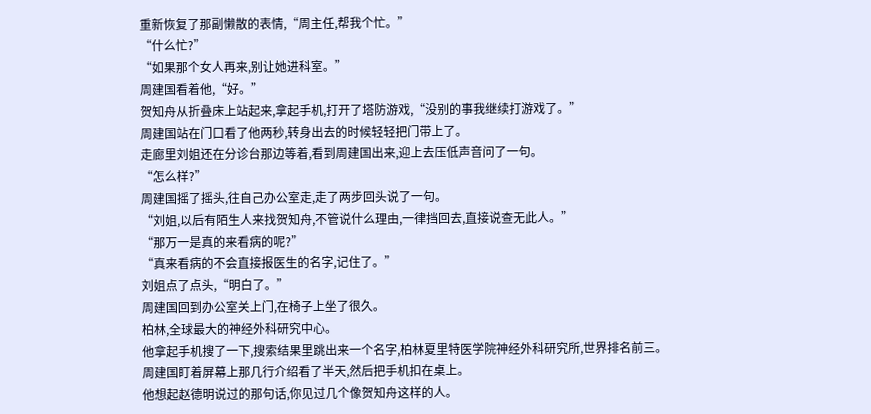重新恢复了那副懒散的表情,“周主任,帮我个忙。”
“什么忙?”
“如果那个女人再来,别让她进科室。”
周建国看着他,“好。”
贺知舟从折叠床上站起来,拿起手机,打开了塔防游戏,“没别的事我继续打游戏了。”
周建国站在门口看了他两秒,转身出去的时候轻轻把门带上了。
走廊里刘姐还在分诊台那边等着,看到周建国出来,迎上去压低声音问了一句。
“怎么样?”
周建国摇了摇头,往自己办公室走,走了两步回头说了一句。
“刘姐,以后有陌生人来找贺知舟,不管说什么理由,一律挡回去,直接说查无此人。”
“那万一是真的来看病的呢?”
“真来看病的不会直接报医生的名字,记住了。”
刘姐点了点头,“明白了。”
周建国回到办公室关上门,在椅子上坐了很久。
柏林,全球最大的神经外科研究中心。
他拿起手机搜了一下,搜索结果里跳出来一个名字,柏林夏里特医学院神经外科研究所,世界排名前三。
周建国盯着屏幕上那几行介绍看了半天,然后把手机扣在桌上。
他想起赵德明说过的那句话,你见过几个像贺知舟这样的人。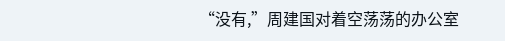“没有,”周建国对着空荡荡的办公室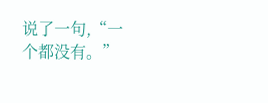说了一句,“一个都没有。”